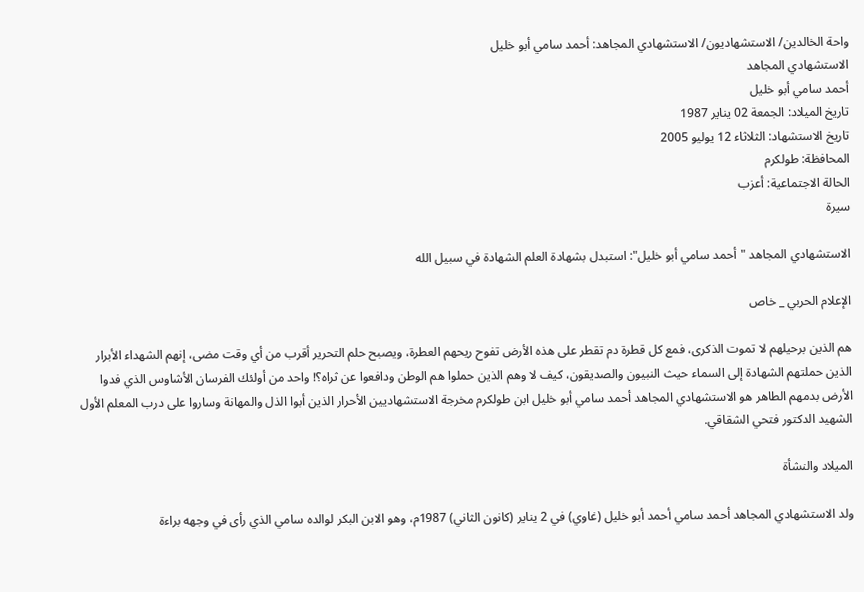واحة الخالدين/ الاستشهاديون/ الاستشهادي المجاهد: أحمد سامي أبو خليل
الاستشهادي المجاهد
أحمد سامي أبو خليل
تاريخ الميلاد: الجمعة 02 يناير 1987
تاريخ الاستشهاد: الثلاثاء 12 يوليو 2005
المحافظة: طولكرم
الحالة الاجتماعية: أعزب
سيرة

الاستشهادي المجاهد "أحمد سامي أبو خليل": استبدل بشهادة العلم الشهادة في سبيل الله

الإعلام الحربي _ خاص

هم الذين برحيلهم لا تموت الذكرى، فمع كل قطرة دم تقطر على هذه الأرض تفوح ريحهم العطرة، ويصبح حلم التحرير أقرب من أي وقت مضى، إنهم الشهداء الأبرار الذين حملتهم الشهادة إلى السماء حيث النبيون والصديقون، كيف لا وهم الذين حملوا هم الوطن ودافعوا عن ثراه؟! واحد من أولئك الفرسان الأشاوس الذي فدوا الأرض بدمهم الطاهر هو الاستشهادي المجاهد أحمد سامي أبو خليل ابن طولكرم مخرجة الاستشهاديين الأحرار الذين أبوا الذل والمهانة وساروا على درب المعلم الأول الشهيد الدكتور فتحي الشقاقي.

الميلاد والنشأة

ولد الاستشهادي المجاهد أحمد سامي أحمد أبو خليل (غاوي) في 2 يناير (كانون الثاني) 1987م، وهو الابن البكر لوالده سامي الذي رأى في وجهه براءة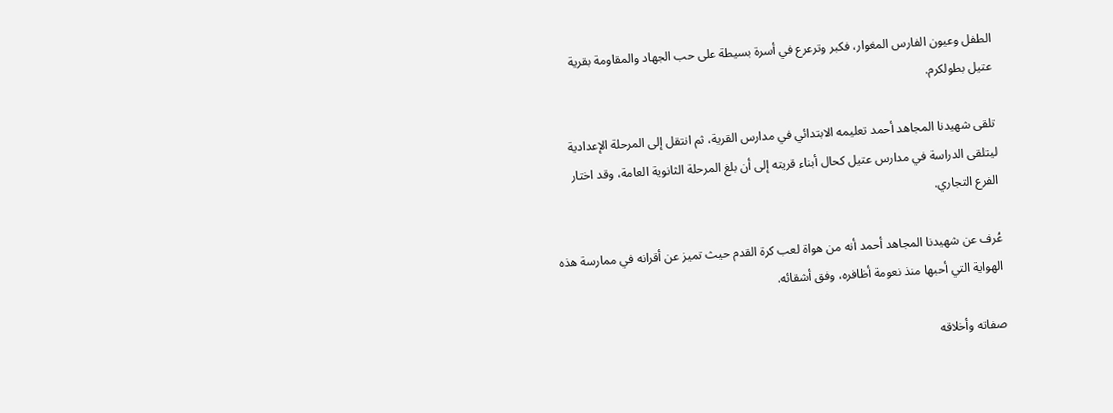الطفل وعيون الفارس المغوار، فكبر وترعرع في أسرة بسيطة على حب الجهاد والمقاومة بقرية عتيل بطولكرم.

تلقى شهيدنا المجاهد أحمد تعليمه الابتدائي في مدارس القرية، ثم انتقل إلى المرحلة الإعدادية ليتلقى الدراسة في مدارس عتيل كحال أبناء قريته إلى أن بلغ المرحلة الثانوية العامة، وقد اختار الفرع التجاري.

عُرف عن شهيدنا المجاهد أحمد أنه من هواة لعب كرة القدم حيث تميز عن أقرانه في ممارسة هذه الهواية التي أحبها منذ نعومة أظافره، وفق أشقائه.

صفاته وأخلاقه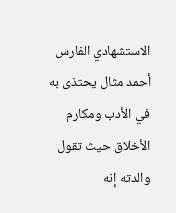الاستشهادي الفارس أحمد مثال يحتذى به في الأدب ومكارم الأخلاق حيث تقول والدته إنه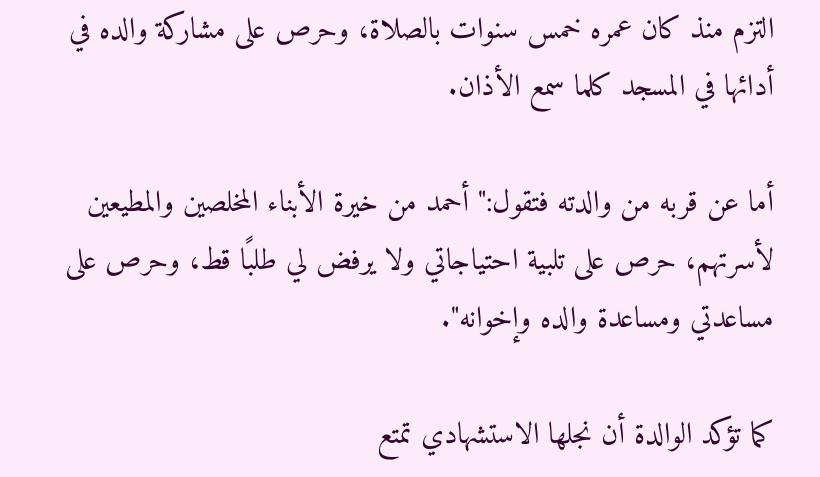التزم منذ كان عمره خمس سنوات بالصلاة، وحرص على مشاركة والده في أدائها في المسجد كلما سمع الأذان.

أما عن قربه من والدته فتقول:" أحمد من خيرة الأبناء المخلصين والمطيعين لأسرتهم، حرص على تلبية احتياجاتي ولا يرفض لي طلبًا قط، وحرص على مساعدتي ومساعدة والده وإخوانه".

كما تؤكد الوالدة أن نجلها الاستشهادي تمتع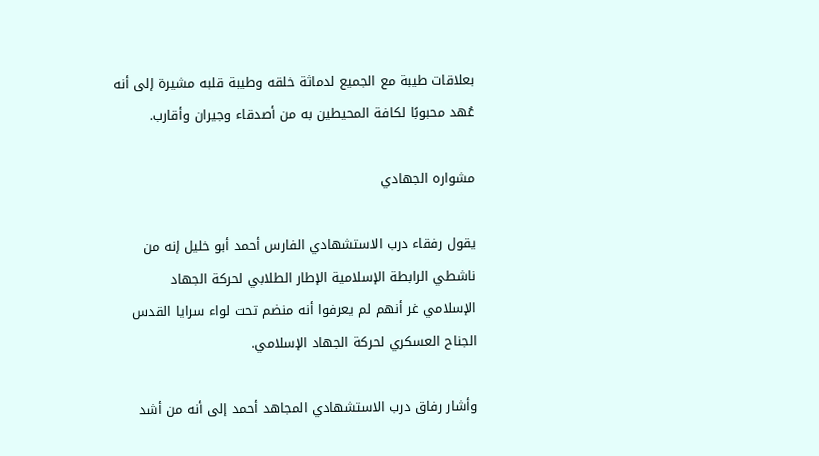بعلاقات طيبة مع الجميع لدماثة خلقه وطيبة قلبه مشيرة إلى أنه عُهد محبوبًا لكافة المحيطين به من أصدقاء وجيران وأقارب.

مشواره الجهادي

يقول رفقاء درب الاستشهادي الفارس أحمد أبو خليل إنه من ناشطي الرابطة الإسلامية الإطار الطلابي لحركة الجهاد الإسلامي غر أنهم لم يعرفوا أنه منضم تحت لواء سرايا القدس الجناح العسكري لحركة الجهاد الإسلامي.

وأشار رفاق درب الاستشهادي المجاهد أحمد إلى أنه من أشد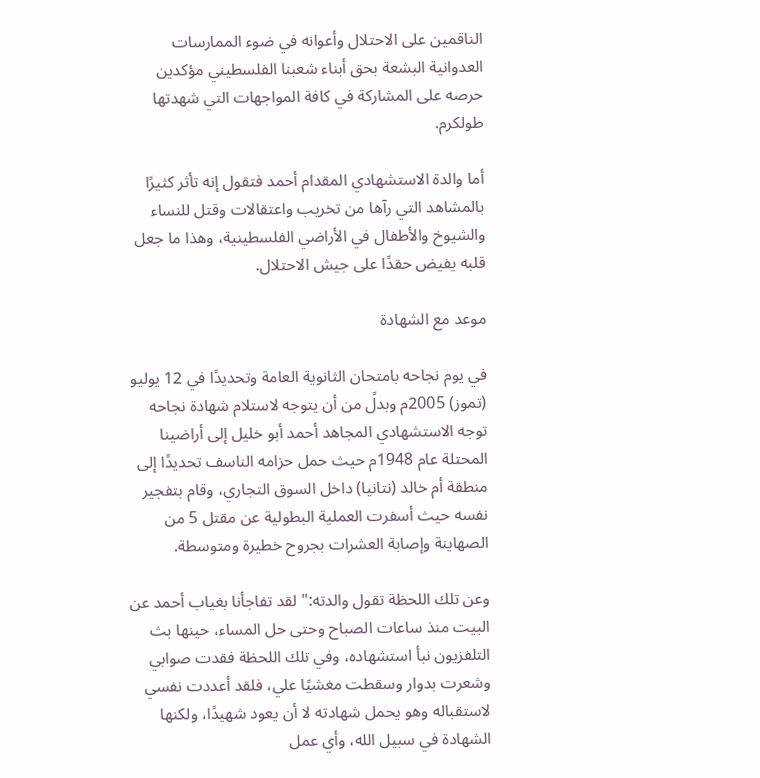الناقمين على الاحتلال وأعوانه في ضوء الممارسات العدوانية البشعة بحق أبناء شعبنا الفلسطيني مؤكدين حرصه على المشاركة في كافة المواجهات التي شهدتها طولكرم.

أما والدة الاستشهادي المقدام أحمد فتقول إنه تأثر كثيرًا بالمشاهد التي رآها من تخريب واعتقالات وقتل للنساء والشيوخ والأطفال في الأراضي الفلسطينية، وهذا ما جعل قلبه يفيض حقدًا على جيش الاحتلال.

موعد مع الشهادة

في يوم نجاحه بامتحان الثانوية العامة وتحديدًا في 12 يوليو (تموز) 2005م وبدلً من أن يتوجه لاستلام شهادة نجاحه توجه الاستشهادي المجاهد أحمد أبو خليل إلى أراضينا المحتلة عام 1948م حيث حمل حزامه الناسف تحديدًا إلى منطقة أم خالد (نتانيا) داخل السوق التجاري، وقام بتفجير نفسه حيث أسفرت العملية البطولية عن مقتل 5 من الصهاينة وإصابة العشرات بجروح خطيرة ومتوسطة.

وعن تلك اللحظة تقول والدته:" لقد تفاجأنا بغياب أحمد عن البيت منذ ساعات الصباح وحتى حل المساء، حينها بث التلفزيون نبأ استشهاده، وفي تلك اللحظة فقدت صوابي وشعرت بدوار وسقطت مغشيًا علي، فلقد أعددت نفسي لاستقباله وهو يحمل شهادته لا أن يعود شهيدًا، ولكنها الشهادة في سبيل الله، وأي عمل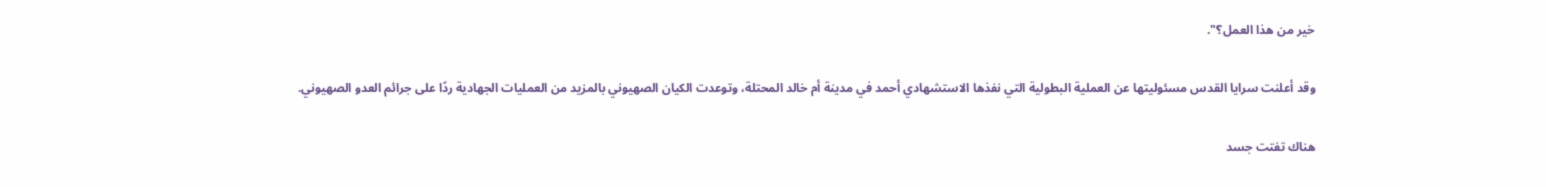خير من هذا العمل؟".

وقد أعلنت سرايا القدس مسئوليتها عن العملية البطولية التي نفذها الاستشهادي أحمد في مدينة أم خالد المحتلة، وتوعدت الكيان الصهيوني بالمزيد من العمليات الجهادية ردًا على جرائم العدو الصهيوني.

هناك تفتت جسد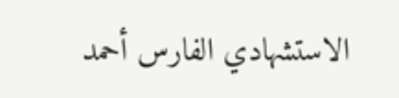الاستشهادي الفارس أحمد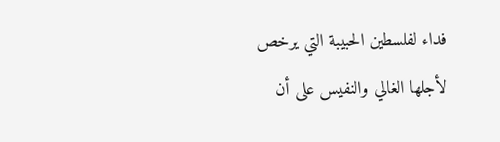فداء لفلسطين الحبيبة التي يرخص لأجلها الغالي والنفيس على أن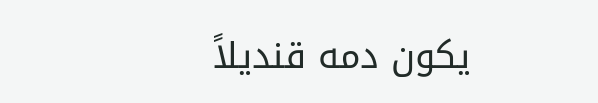يكون دمه قنديلاً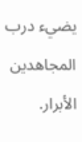يضيء درب المجاهدين الأبرار.